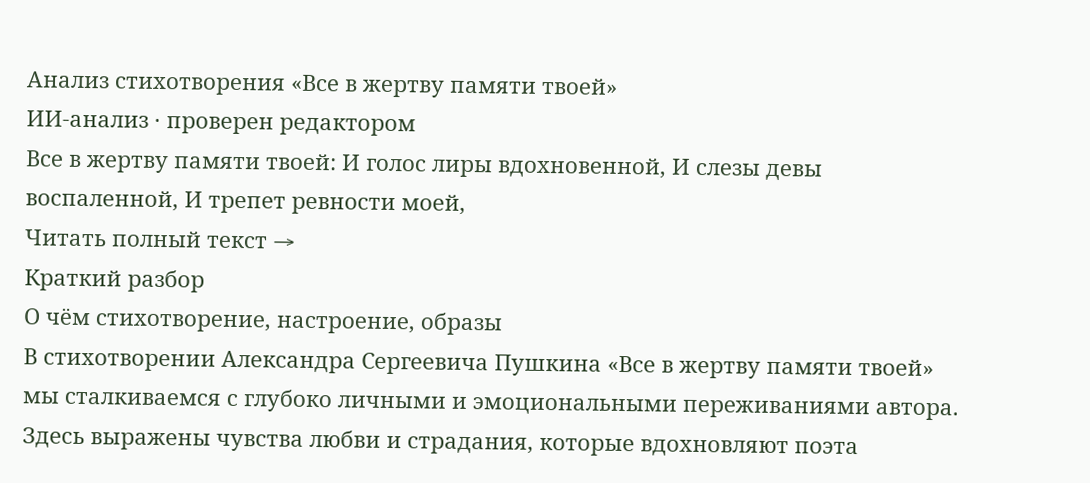Анализ стихотворения «Все в жертву памяти твоей»
ИИ-анализ · проверен редактором
Все в жертву памяти твоей: И голос лиры вдохновенной, И слезы девы воспаленной, И трепет ревности моей,
Читать полный текст →
Краткий разбор
О чём стихотворение, настроение, образы
В стихотворении Александра Сергеевича Пушкина «Все в жертву памяти твоей» мы сталкиваемся с глубоко личными и эмоциональными переживаниями автора. Здесь выражены чувства любви и страдания, которые вдохновляют поэта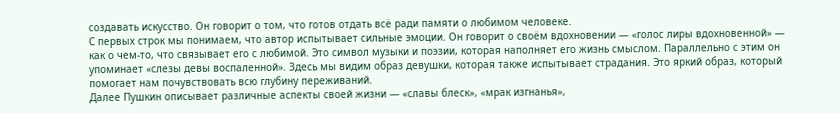создавать искусство. Он говорит о том, что готов отдать всё ради памяти о любимом человеке.
С первых строк мы понимаем, что автор испытывает сильные эмоции. Он говорит о своём вдохновении — «голос лиры вдохновенной» — как о чем-то, что связывает его с любимой. Это символ музыки и поэзии, которая наполняет его жизнь смыслом. Параллельно с этим он упоминает «слезы девы воспаленной». Здесь мы видим образ девушки, которая также испытывает страдания. Это яркий образ, который помогает нам почувствовать всю глубину переживаний.
Далее Пушкин описывает различные аспекты своей жизни — «славы блеск», «мрак изгнанья»,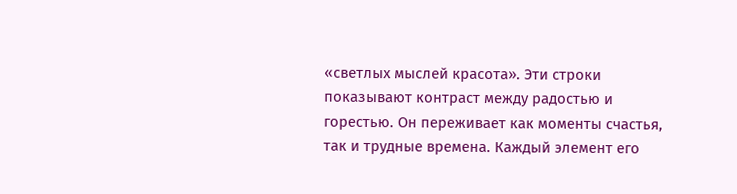«светлых мыслей красота». Эти строки показывают контраст между радостью и горестью. Он переживает как моменты счастья, так и трудные времена. Каждый элемент его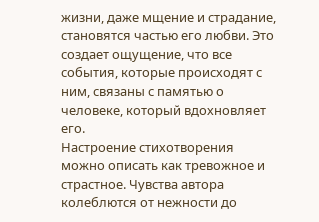жизни, даже мщение и страдание, становятся частью его любви. Это создает ощущение, что все события, которые происходят с ним, связаны с памятью о человеке, который вдохновляет его.
Настроение стихотворения можно описать как тревожное и страстное. Чувства автора колеблются от нежности до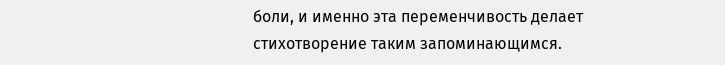боли, и именно эта переменчивость делает стихотворение таким запоминающимся.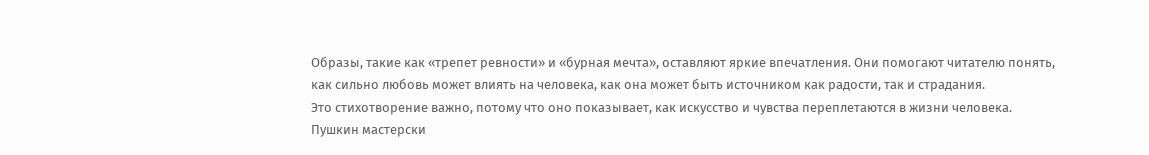Образы, такие как «трепет ревности» и «бурная мечта», оставляют яркие впечатления. Они помогают читателю понять, как сильно любовь может влиять на человека, как она может быть источником как радости, так и страдания.
Это стихотворение важно, потому что оно показывает, как искусство и чувства переплетаются в жизни человека. Пушкин мастерски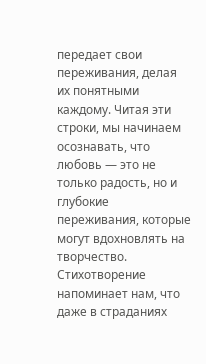передает свои переживания, делая их понятными каждому. Читая эти строки, мы начинаем осознавать, что любовь — это не только радость, но и глубокие переживания, которые могут вдохновлять на творчество. Стихотворение напоминает нам, что даже в страданиях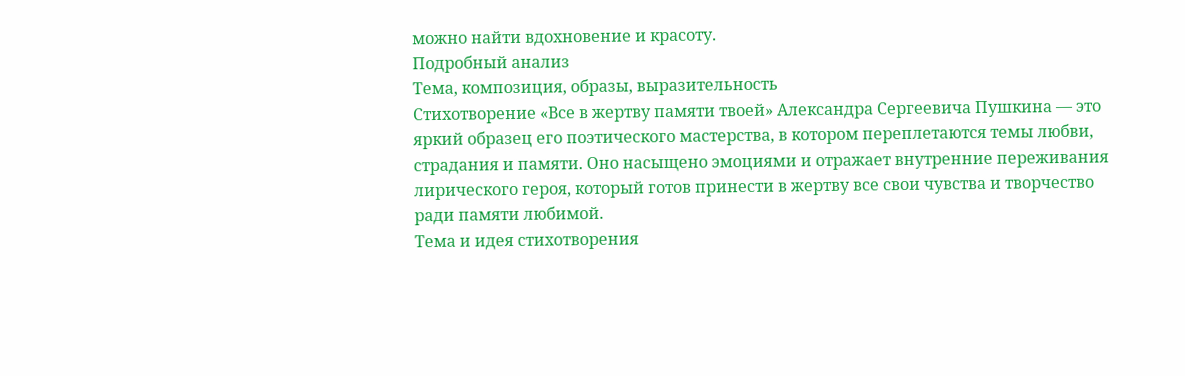можно найти вдохновение и красоту.
Подробный анализ
Тема, композиция, образы, выразительность
Стихотворение «Все в жертву памяти твоей» Александра Сергеевича Пушкина — это яркий образец его поэтического мастерства, в котором переплетаются темы любви, страдания и памяти. Оно насыщено эмоциями и отражает внутренние переживания лирического героя, который готов принести в жертву все свои чувства и творчество ради памяти любимой.
Тема и идея стихотворения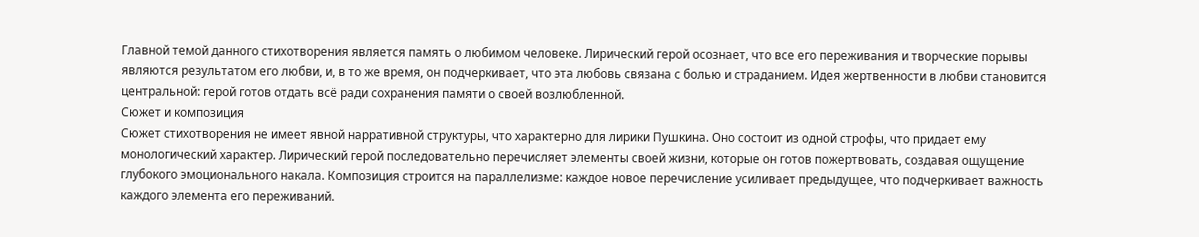Главной темой данного стихотворения является память о любимом человеке. Лирический герой осознает, что все его переживания и творческие порывы являются результатом его любви, и, в то же время, он подчеркивает, что эта любовь связана с болью и страданием. Идея жертвенности в любви становится центральной: герой готов отдать всё ради сохранения памяти о своей возлюбленной.
Сюжет и композиция
Сюжет стихотворения не имеет явной нарративной структуры, что характерно для лирики Пушкина. Оно состоит из одной строфы, что придает ему монологический характер. Лирический герой последовательно перечисляет элементы своей жизни, которые он готов пожертвовать, создавая ощущение глубокого эмоционального накала. Композиция строится на параллелизме: каждое новое перечисление усиливает предыдущее, что подчеркивает важность каждого элемента его переживаний.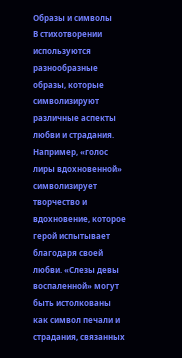Образы и символы
В стихотворении используются разнообразные образы, которые символизируют различные аспекты любви и страдания. Например, «голос лиры вдохновенной» символизирует творчество и вдохновение, которое герой испытывает благодаря своей любви. «Слезы девы воспаленной» могут быть истолкованы как символ печали и страдания, связанных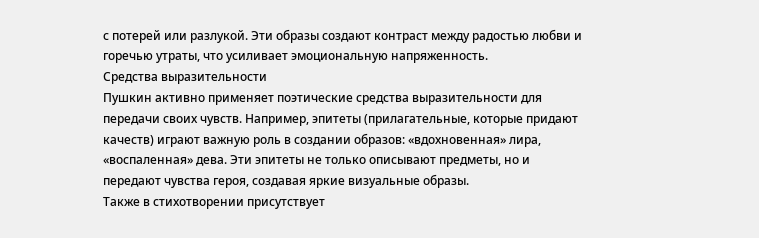с потерей или разлукой. Эти образы создают контраст между радостью любви и горечью утраты, что усиливает эмоциональную напряженность.
Средства выразительности
Пушкин активно применяет поэтические средства выразительности для передачи своих чувств. Например, эпитеты (прилагательные, которые придают качеств) играют важную роль в создании образов: «вдохновенная» лира, «воспаленная» дева. Эти эпитеты не только описывают предметы, но и передают чувства героя, создавая яркие визуальные образы.
Также в стихотворении присутствует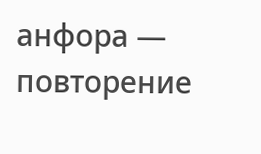анфора — повторение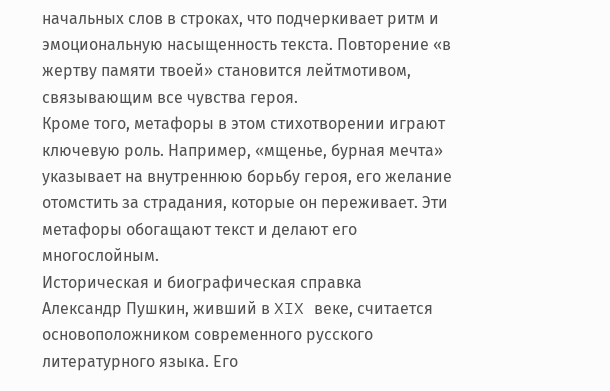начальных слов в строках, что подчеркивает ритм и эмоциональную насыщенность текста. Повторение «в жертву памяти твоей» становится лейтмотивом, связывающим все чувства героя.
Кроме того, метафоры в этом стихотворении играют ключевую роль. Например, «мщенье, бурная мечта» указывает на внутреннюю борьбу героя, его желание отомстить за страдания, которые он переживает. Эти метафоры обогащают текст и делают его многослойным.
Историческая и биографическая справка
Александр Пушкин, живший в XIX веке, считается основоположником современного русского литературного языка. Его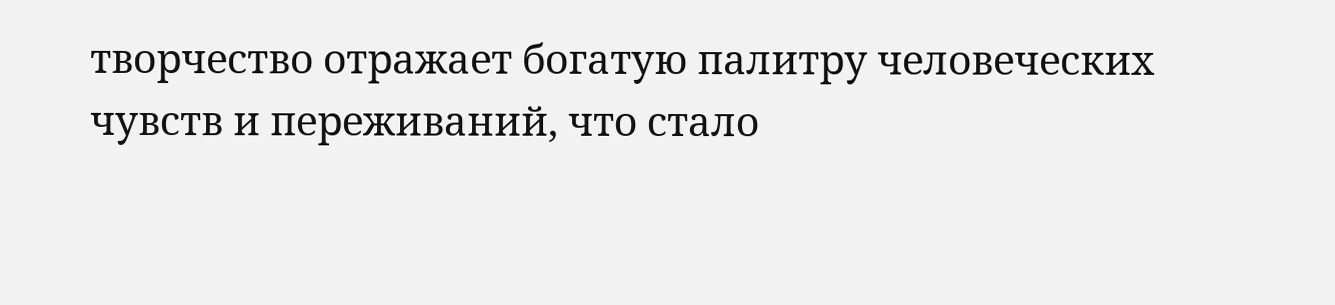творчество отражает богатую палитру человеческих чувств и переживаний, что стало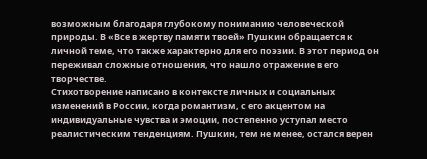возможным благодаря глубокому пониманию человеческой природы. В «Все в жертву памяти твоей» Пушкин обращается к личной теме, что также характерно для его поэзии. В этот период он переживал сложные отношения, что нашло отражение в его творчестве.
Стихотворение написано в контексте личных и социальных изменений в России, когда романтизм, с его акцентом на индивидуальные чувства и эмоции, постепенно уступал место реалистическим тенденциям. Пушкин, тем не менее, остался верен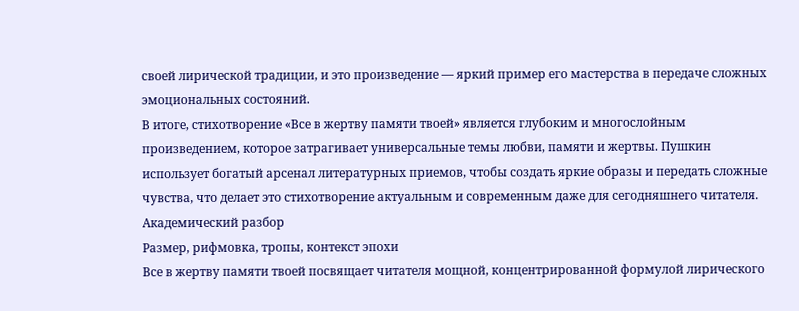своей лирической традиции, и это произведение — яркий пример его мастерства в передаче сложных эмоциональных состояний.
В итоге, стихотворение «Все в жертву памяти твоей» является глубоким и многослойным произведением, которое затрагивает универсальные темы любви, памяти и жертвы. Пушкин использует богатый арсенал литературных приемов, чтобы создать яркие образы и передать сложные чувства, что делает это стихотворение актуальным и современным даже для сегодняшнего читателя.
Академический разбор
Размер, рифмовка, тропы, контекст эпохи
Все в жертву памяти твоей посвящает читателя мощной, концентрированной формулой лирического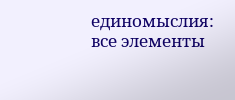единомыслия: все элементы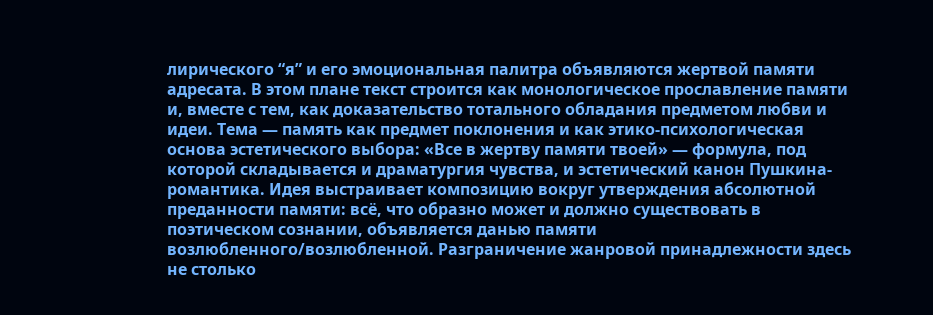лирического “я” и его эмоциональная палитра объявляются жертвой памяти адресата. В этом плане текст строится как монологическое прославление памяти и, вместе с тем, как доказательство тотального обладания предметом любви и идеи. Тема — память как предмет поклонения и как этико-психологическая основа эстетического выбора: «Все в жертву памяти твоей» — формула, под которой складывается и драматургия чувства, и эстетический канон Пушкина-романтика. Идея выстраивает композицию вокруг утверждения абсолютной преданности памяти: всё, что образно может и должно существовать в поэтическом сознании, объявляется данью памяти возлюбленного/возлюбленной. Разграничение жанровой принадлежности здесь не столько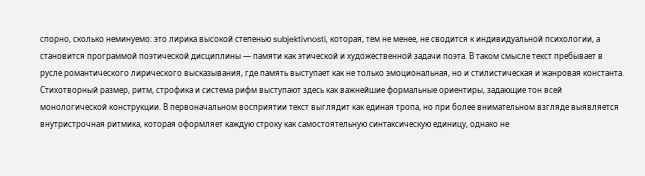спорно, сколько неминуемо: это лирика высокой степенью subjektivnosti, которая, тем не менее, не сводится к индивидуальной психологии, а становится программой поэтической дисциплины — памяти как этической и художественной задачи поэта. В таком смысле текст пребывает в русле романтического лирического высказывания, где память выступает как не только эмоциональная, но и стилистическая и жанровая константа.
Стихотворный размер, ритм, строфика и система рифм выступают здесь как важнейшие формальные ориентиры, задающие тон всей монологической конструкции. В первоначальном восприятии текст выглядит как единая тропа, но при более внимательном взгляде выявляется внутристрочная ритмика, которая оформляет каждую строку как самостоятельную синтаксическую единицу, однако не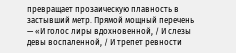превращает прозаическую плавность в застывший метр. Прямой мощный перечень — «И голос лиры вдохновенной, / И слезы девы воспаленной, / И трепет ревности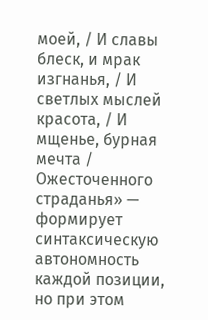моей, / И славы блеск, и мрак изгнанья, / И светлых мыслей красота, / И мщенье, бурная мечта / Ожесточенного страданья» — формирует синтаксическую автономность каждой позиции, но при этом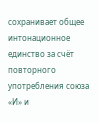сохранивает общее интонационное единство за счёт повторного употребления союза «И» и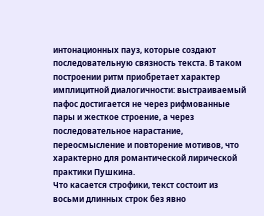интонационных пауз, которые создают последовательную связность текста. В таком построении ритм приобретает характер имплицитной диалогичности: выстраиваемый пафос достигается не через рифмованные пары и жесткое строение, а через последовательное нарастание, переосмысление и повторение мотивов, что характерно для романтической лирической практики Пушкина.
Что касается строфики, текст состоит из восьми длинных строк без явно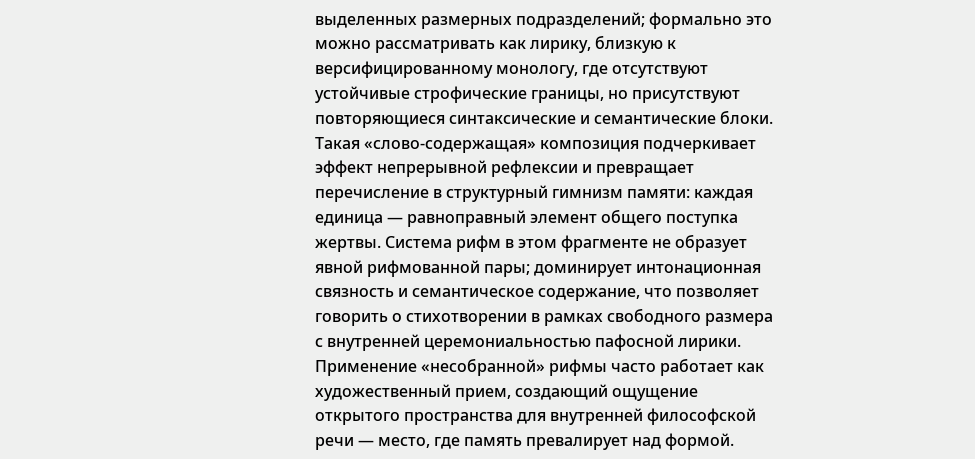выделенных размерных подразделений; формально это можно рассматривать как лирику, близкую к версифицированному монологу, где отсутствуют устойчивые строфические границы, но присутствуют повторяющиеся синтаксические и семантические блоки. Такая «слово-содержащая» композиция подчеркивает эффект непрерывной рефлексии и превращает перечисление в структурный гимнизм памяти: каждая единица — равноправный элемент общего поступка жертвы. Система рифм в этом фрагменте не образует явной рифмованной пары; доминирует интонационная связность и семантическое содержание, что позволяет говорить о стихотворении в рамках свободного размера с внутренней церемониальностью пафосной лирики. Применение «несобранной» рифмы часто работает как художественный прием, создающий ощущение открытого пространства для внутренней философской речи — место, где память превалирует над формой.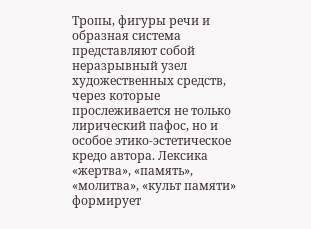Тропы, фигуры речи и образная система представляют собой неразрывный узел художественных средств, через которые прослеживается не только лирический пафос, но и особое этико-эстетическое кредо автора. Лексика «жертва», «память», «молитва», «культ памяти» формирует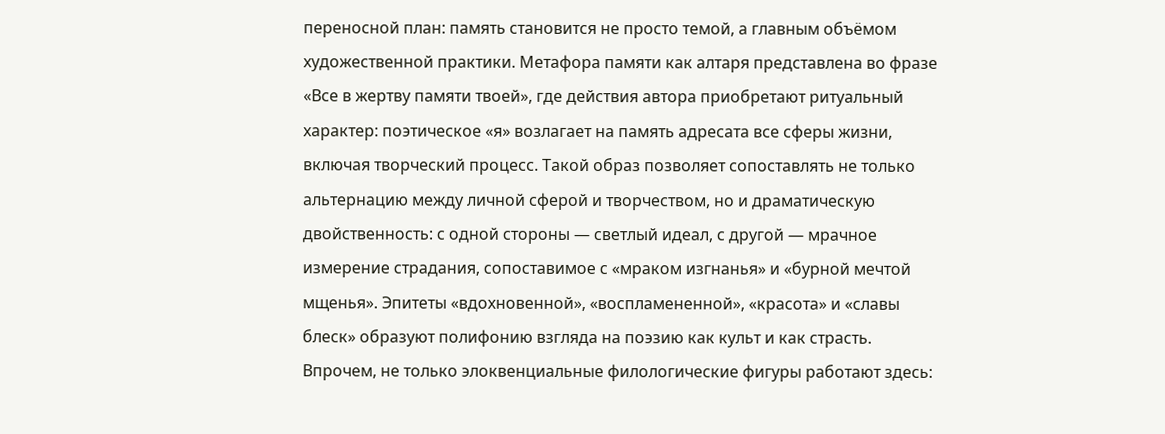переносной план: память становится не просто темой, а главным объёмом художественной практики. Метафора памяти как алтаря представлена во фразе «Все в жертву памяти твоей», где действия автора приобретают ритуальный характер: поэтическое «я» возлагает на память адресата все сферы жизни, включая творческий процесс. Такой образ позволяет сопоставлять не только альтернацию между личной сферой и творчеством, но и драматическую двойственность: с одной стороны — светлый идеал, с другой — мрачное измерение страдания, сопоставимое с «мраком изгнанья» и «бурной мечтой мщенья». Эпитеты «вдохновенной», «воспламененной», «красота» и «славы блеск» образуют полифонию взгляда на поэзию как культ и как страсть. Впрочем, не только элоквенциальные филологические фигуры работают здесь: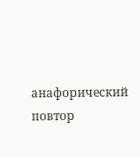анафорический повтор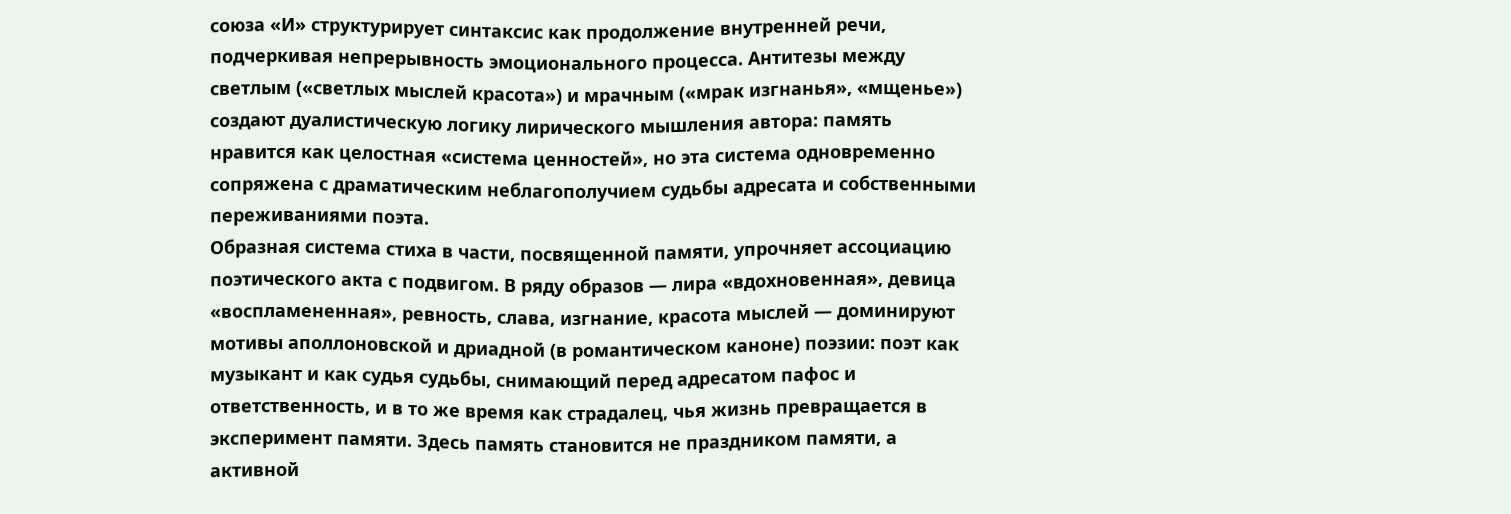союза «И» структурирует синтаксис как продолжение внутренней речи, подчеркивая непрерывность эмоционального процесса. Антитезы между светлым («светлых мыслей красота») и мрачным («мрак изгнанья», «мщенье») создают дуалистическую логику лирического мышления автора: память нравится как целостная «система ценностей», но эта система одновременно сопряжена с драматическим неблагополучием судьбы адресата и собственными переживаниями поэта.
Образная система стиха в части, посвященной памяти, упрочняет ассоциацию поэтического акта с подвигом. В ряду образов — лира «вдохновенная», девица «воспламененная», ревность, слава, изгнание, красота мыслей — доминируют мотивы аполлоновской и дриадной (в романтическом каноне) поэзии: поэт как музыкант и как судья судьбы, снимающий перед адресатом пафос и ответственность, и в то же время как страдалец, чья жизнь превращается в эксперимент памяти. Здесь память становится не праздником памяти, а активной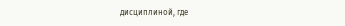дисциплиной, где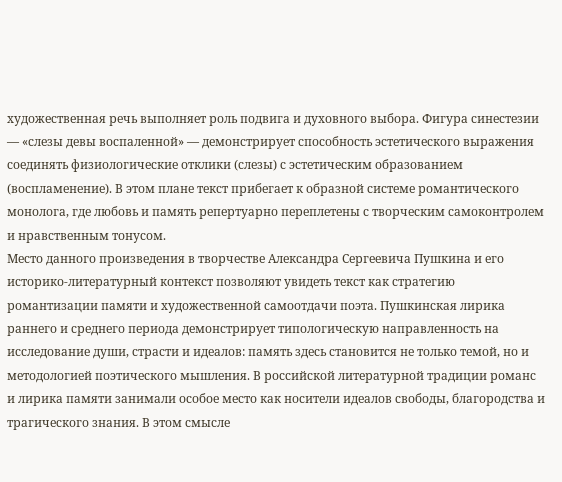художественная речь выполняет роль подвига и духовного выбора. Фигура синестезии — «слезы девы воспаленной» — демонстрирует способность эстетического выражения соединять физиологические отклики (слезы) с эстетическим образованием (воспламенение). В этом плане текст прибегает к образной системе романтического монолога, где любовь и память репертуарно переплетены с творческим самоконтролем и нравственным тонусом.
Место данного произведения в творчестве Александра Сергеевича Пушкина и его историко-литературный контекст позволяют увидеть текст как стратегию романтизации памяти и художественной самоотдачи поэта. Пушкинская лирика раннего и среднего периода демонстрирует типологическую направленность на исследование души, страсти и идеалов: память здесь становится не только темой, но и методологией поэтического мышления. В российской литературной традиции романс и лирика памяти занимали особое место как носители идеалов свободы, благородства и трагического знания. В этом смысле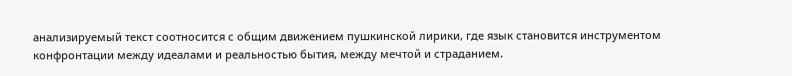анализируемый текст соотносится с общим движением пушкинской лирики, где язык становится инструментом конфронтации между идеалами и реальностью бытия, между мечтой и страданием.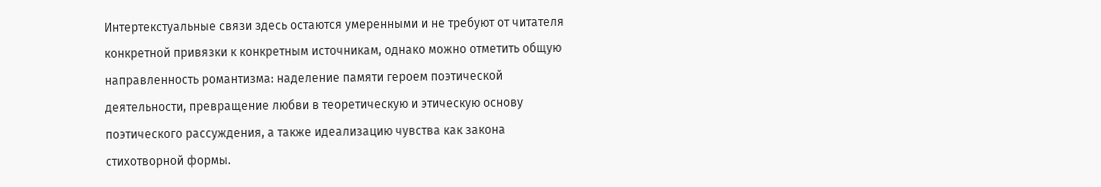Интертекстуальные связи здесь остаются умеренными и не требуют от читателя конкретной привязки к конкретным источникам, однако можно отметить общую направленность романтизма: наделение памяти героем поэтической деятельности, превращение любви в теоретическую и этическую основу поэтического рассуждения, а также идеализацию чувства как закона стихотворной формы.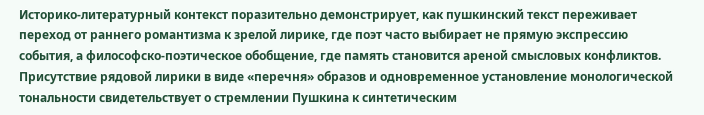Историко-литературный контекст поразительно демонстрирует, как пушкинский текст переживает переход от раннего романтизма к зрелой лирике, где поэт часто выбирает не прямую экспрессию события, а философско-поэтическое обобщение, где память становится ареной смысловых конфликтов. Присутствие рядовой лирики в виде «перечня» образов и одновременное установление монологической тональности свидетельствует о стремлении Пушкина к синтетическим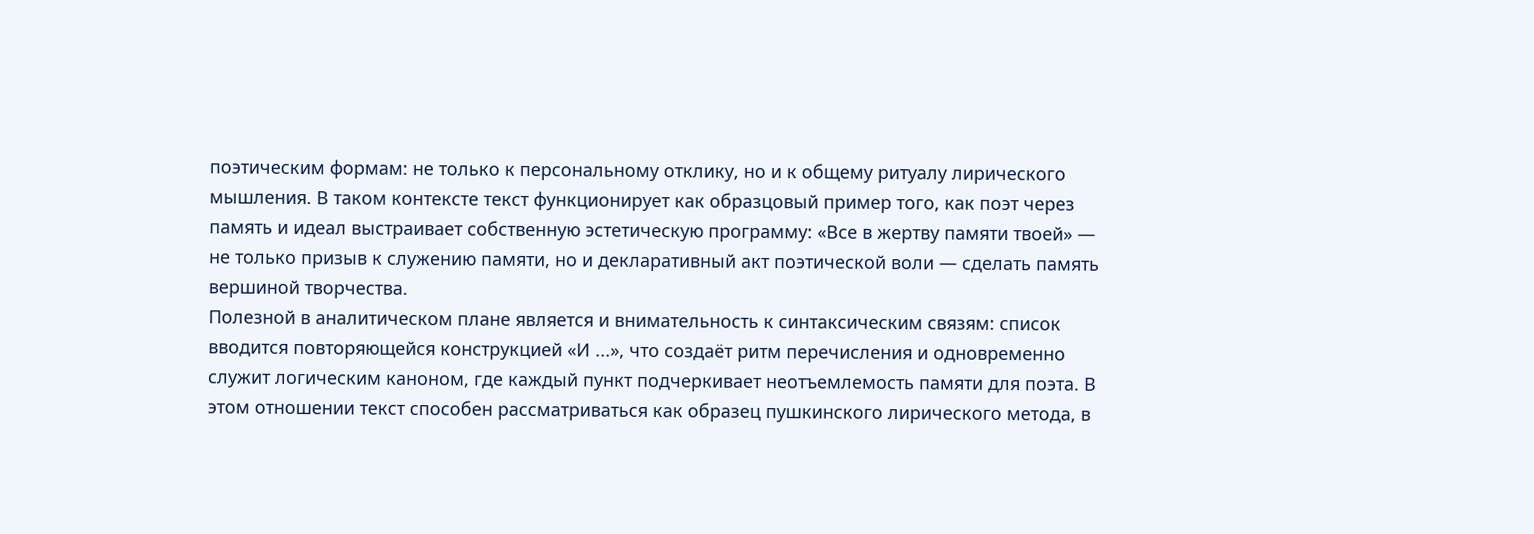поэтическим формам: не только к персональному отклику, но и к общему ритуалу лирического мышления. В таком контексте текст функционирует как образцовый пример того, как поэт через память и идеал выстраивает собственную эстетическую программу: «Все в жертву памяти твоей» — не только призыв к служению памяти, но и декларативный акт поэтической воли — сделать память вершиной творчества.
Полезной в аналитическом плане является и внимательность к синтаксическим связям: список вводится повторяющейся конструкцией «И ...», что создаёт ритм перечисления и одновременно служит логическим каноном, где каждый пункт подчеркивает неотъемлемость памяти для поэта. В этом отношении текст способен рассматриваться как образец пушкинского лирического метода, в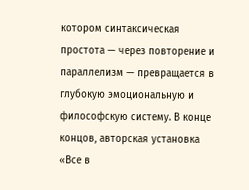котором синтаксическая простота — через повторение и параллелизм — превращается в глубокую эмоциональную и философскую систему. В конце концов, авторская установка «Все в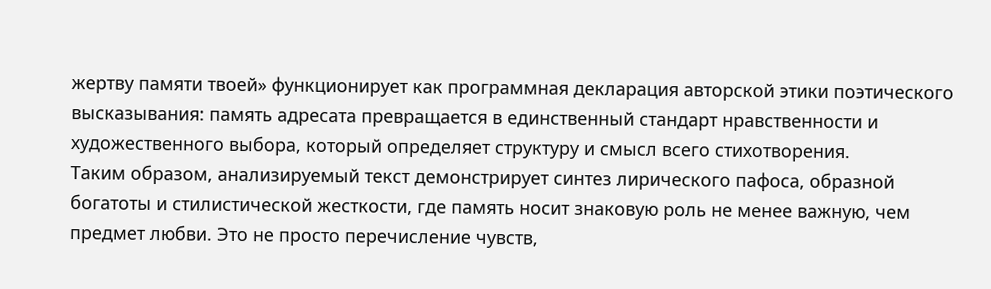жертву памяти твоей» функционирует как программная декларация авторской этики поэтического высказывания: память адресата превращается в единственный стандарт нравственности и художественного выбора, который определяет структуру и смысл всего стихотворения.
Таким образом, анализируемый текст демонстрирует синтез лирического пафоса, образной богатоты и стилистической жесткости, где память носит знаковую роль не менее важную, чем предмет любви. Это не просто перечисление чувств,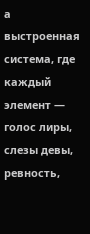а выстроенная система, где каждый элемент — голос лиры, слезы девы, ревность,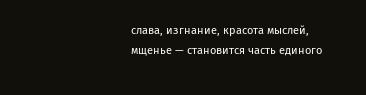слава, изгнание, красота мыслей, мщенье — становится часть единого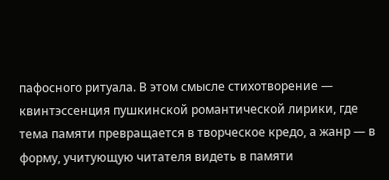пафосного ритуала. В этом смысле стихотворение — квинтэссенция пушкинской романтической лирики, где тема памяти превращается в творческое кредо, а жанр — в форму, учитующую читателя видеть в памяти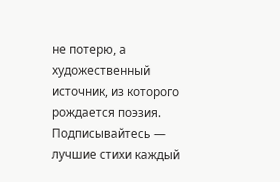не потерю, а художественный источник, из которого рождается поэзия.
Подписывайтесь — лучшие стихи каждый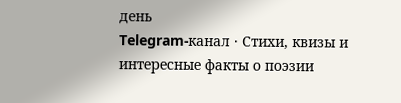день
Telegram-канал · Стихи, квизы и интересные факты о поэзии